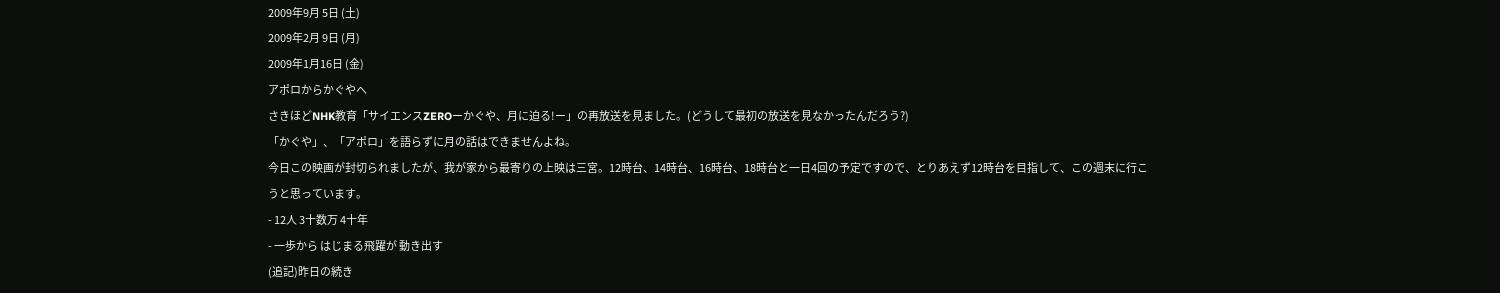2009年9月 5日 (土)
2009年2月 9日 (月)
2009年1月16日 (金)
アポロからかぐやへ
さきほどNHK教育「サイエンスZEROーかぐや、月に迫る!ー」の再放送を見ました。(どうして最初の放送を見なかったんだろう?)
「かぐや」、「アポロ」を語らずに月の話はできませんよね。
今日この映画が封切られましたが、我が家から最寄りの上映は三宮。12時台、14時台、16時台、18時台と一日4回の予定ですので、とりあえず12時台を目指して、この週末に行こうと思っています。
- 12人 3十数万 4十年
- 一歩から はじまる飛躍が 動き出す
(追記)昨日の続き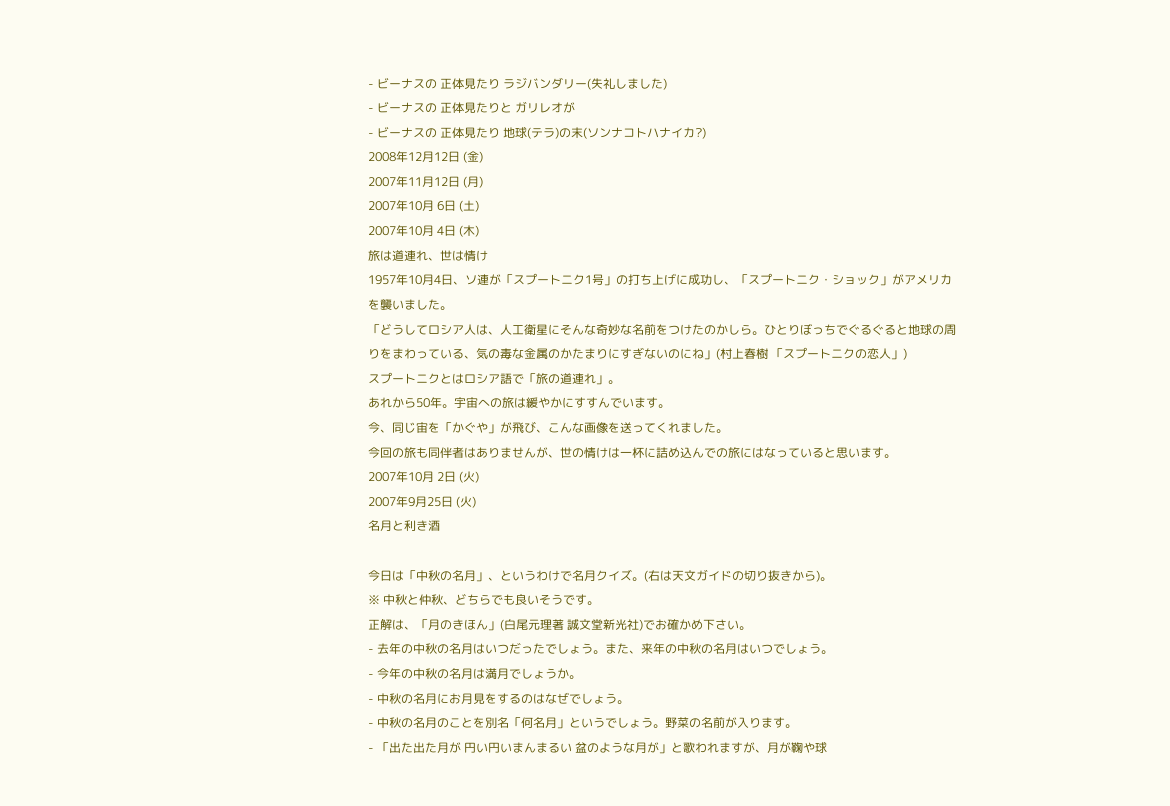- ビーナスの 正体見たり ラジバンダリー(失礼しました)
- ビーナスの 正体見たりと ガリレオが
- ビーナスの 正体見たり 地球(テラ)の末(ソンナコトハナイカ?)
2008年12月12日 (金)
2007年11月12日 (月)
2007年10月 6日 (土)
2007年10月 4日 (木)
旅は道連れ、世は情け
1957年10月4日、ソ連が「スプートニク1号」の打ち上げに成功し、「スプートニク・ショック」がアメリカを襲いました。
「どうしてロシア人は、人工衛星にそんな奇妙な名前をつけたのかしら。ひとりぼっちでぐるぐると地球の周りをまわっている、気の毒な金属のかたまりにすぎないのにね」(村上春樹 「スプートニクの恋人」)
スプートニクとはロシア語で「旅の道連れ」。
あれから50年。宇宙への旅は緩やかにすすんでいます。
今、同じ宙を「かぐや」が飛び、こんな画像を送ってくれました。
今回の旅も同伴者はありませんが、世の情けは一杯に詰め込んでの旅にはなっていると思います。
2007年10月 2日 (火)
2007年9月25日 (火)
名月と利き酒

今日は「中秋の名月」、というわけで名月クイズ。(右は天文ガイドの切り抜きから)。
※ 中秋と仲秋、どちらでも良いそうです。
正解は、「月のきほん」(白尾元理著 誠文堂新光社)でお確かめ下さい。
- 去年の中秋の名月はいつだったでしょう。また、来年の中秋の名月はいつでしょう。
- 今年の中秋の名月は満月でしょうか。
- 中秋の名月にお月見をするのはなぜでしょう。
- 中秋の名月のことを別名「何名月」というでしょう。野菜の名前が入ります。
- 「出た出た月が 円い円いまんまるい 盆のような月が」と歌われますが、月が鞠や球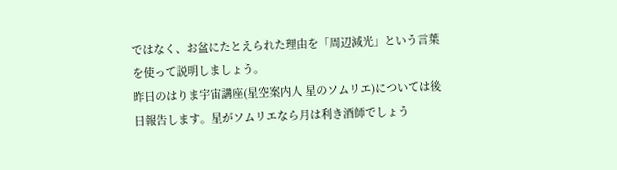ではなく、お盆にたとえられた理由を「周辺減光」という言葉を使って説明しましょう。
昨日のはりま宇宙講座(星空案内人 星のソムリエ)については後日報告します。星がソムリエなら月は利き酒師でしょう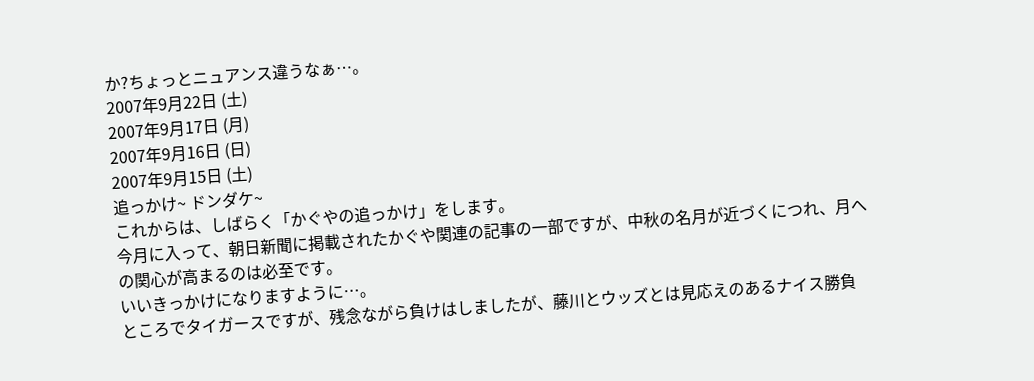か?ちょっとニュアンス違うなぁ…。
2007年9月22日 (土)
2007年9月17日 (月)
2007年9月16日 (日)
2007年9月15日 (土)
追っかけ~ ドンダケ~
これからは、しばらく「かぐやの追っかけ」をします。
今月に入って、朝日新聞に掲載されたかぐや関連の記事の一部ですが、中秋の名月が近づくにつれ、月への関心が高まるのは必至です。
いいきっかけになりますように…。
ところでタイガースですが、残念ながら負けはしましたが、藤川とウッズとは見応えのあるナイス勝負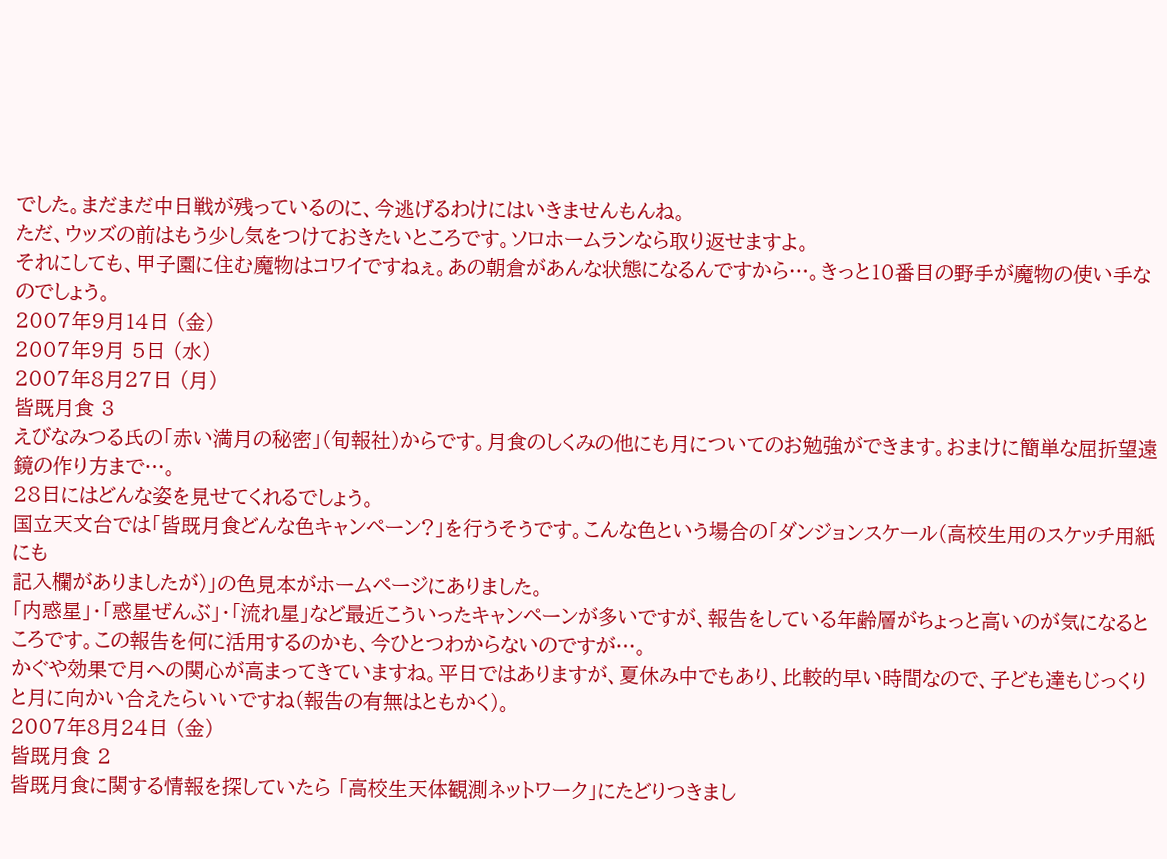でした。まだまだ中日戦が残っているのに、今逃げるわけにはいきませんもんね。
ただ、ウッズの前はもう少し気をつけておきたいところです。ソロホームランなら取り返せますよ。
それにしても、甲子園に住む魔物はコワイですねぇ。あの朝倉があんな状態になるんですから…。きっと10番目の野手が魔物の使い手なのでしょう。
2007年9月14日 (金)
2007年9月 5日 (水)
2007年8月27日 (月)
皆既月食 3
えびなみつる氏の「赤い満月の秘密」(旬報社)からです。月食のしくみの他にも月についてのお勉強ができます。おまけに簡単な屈折望遠鏡の作り方まで…。
28日にはどんな姿を見せてくれるでしょう。
国立天文台では「皆既月食どんな色キャンペーン?」を行うそうです。こんな色という場合の「ダンジョンスケール(高校生用のスケッチ用紙にも
記入欄がありましたが)」の色見本がホームページにありました。
「内惑星」・「惑星ぜんぶ」・「流れ星」など最近こういったキャンペーンが多いですが、報告をしている年齢層がちょっと高いのが気になるところです。この報告を何に活用するのかも、今ひとつわからないのですが…。
かぐや効果で月への関心が高まってきていますね。平日ではありますが、夏休み中でもあり、比較的早い時間なので、子ども達もじっくりと月に向かい合えたらいいですね(報告の有無はともかく)。
2007年8月24日 (金)
皆既月食 2
皆既月食に関する情報を探していたら 「高校生天体観測ネットワーク」にたどりつきまし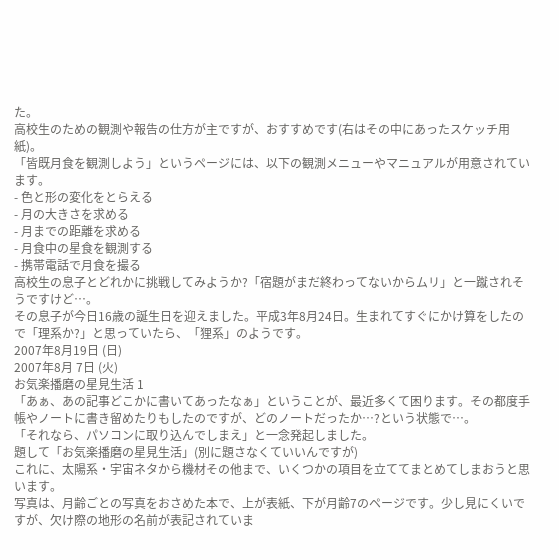た。
高校生のための観測や報告の仕方が主ですが、おすすめです(右はその中にあったスケッチ用紙)。
「皆既月食を観測しよう」というページには、以下の観測メニューやマニュアルが用意されています。
- 色と形の変化をとらえる
- 月の大きさを求める
- 月までの距離を求める
- 月食中の星食を観測する
- 携帯電話で月食を撮る
高校生の息子とどれかに挑戦してみようか?「宿題がまだ終わってないからムリ」と一蹴されそうですけど…。
その息子が今日16歳の誕生日を迎えました。平成3年8月24日。生まれてすぐにかけ算をしたので「理系か?」と思っていたら、「狸系」のようです。
2007年8月19日 (日)
2007年8月 7日 (火)
お気楽播磨の星見生活 1
「あぁ、あの記事どこかに書いてあったなぁ」ということが、最近多くて困ります。その都度手帳やノートに書き留めたりもしたのですが、どのノートだったか…?という状態で…。
「それなら、パソコンに取り込んでしまえ」と一念発起しました。
題して「お気楽播磨の星見生活」(別に題さなくていいんですが)
これに、太陽系・宇宙ネタから機材その他まで、いくつかの項目を立ててまとめてしまおうと思います。
写真は、月齢ごとの写真をおさめた本で、上が表紙、下が月齢7のページです。少し見にくいですが、欠け際の地形の名前が表記されていま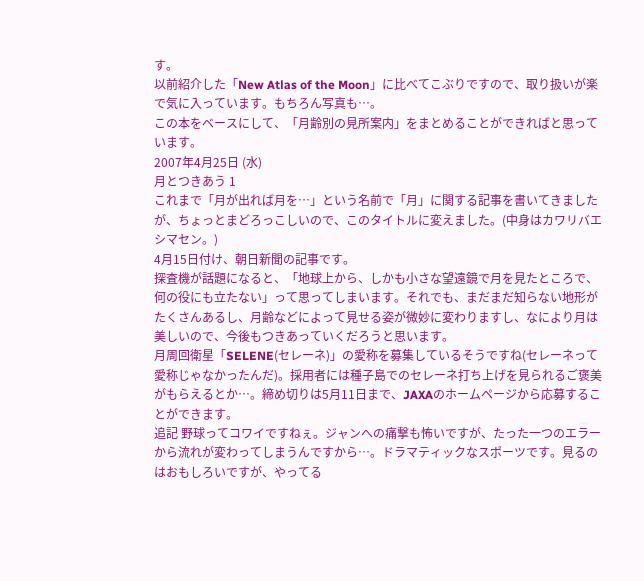す。
以前紹介した「New Atlas of the Moon」に比べてこぶりですので、取り扱いが楽で気に入っています。もちろん写真も…。
この本をベースにして、「月齢別の見所案内」をまとめることができればと思っています。
2007年4月25日 (水)
月とつきあう 1
これまで「月が出れば月を…」という名前で「月」に関する記事を書いてきましたが、ちょっとまどろっこしいので、このタイトルに変えました。(中身はカワリバエシマセン。)
4月15日付け、朝日新聞の記事です。
探査機が話題になると、「地球上から、しかも小さな望遠鏡で月を見たところで、何の役にも立たない」って思ってしまいます。それでも、まだまだ知らない地形がたくさんあるし、月齢などによって見せる姿が微妙に変わりますし、なにより月は美しいので、今後もつきあっていくだろうと思います。
月周回衛星「SELENE(セレーネ)」の愛称を募集しているそうですね(セレーネって愛称じゃなかったんだ)。採用者には種子島でのセレーネ打ち上げを見られるご褒美がもらえるとか…。締め切りは5月11日まで、JAXAのホームページから応募することができます。
追記 野球ってコワイですねぇ。ジャンへの痛撃も怖いですが、たった一つのエラーから流れが変わってしまうんですから…。ドラマティックなスポーツです。見るのはおもしろいですが、やってる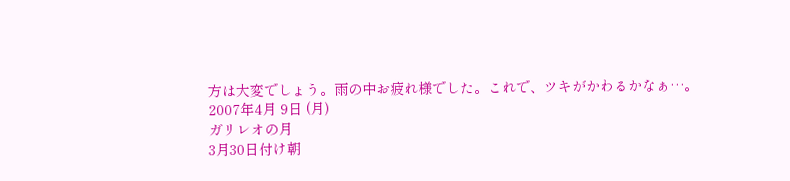方は大変でしょう。雨の中お疲れ様でした。これで、ツキがかわるかなぁ…。
2007年4月 9日 (月)
ガリレオの月
3月30日付け朝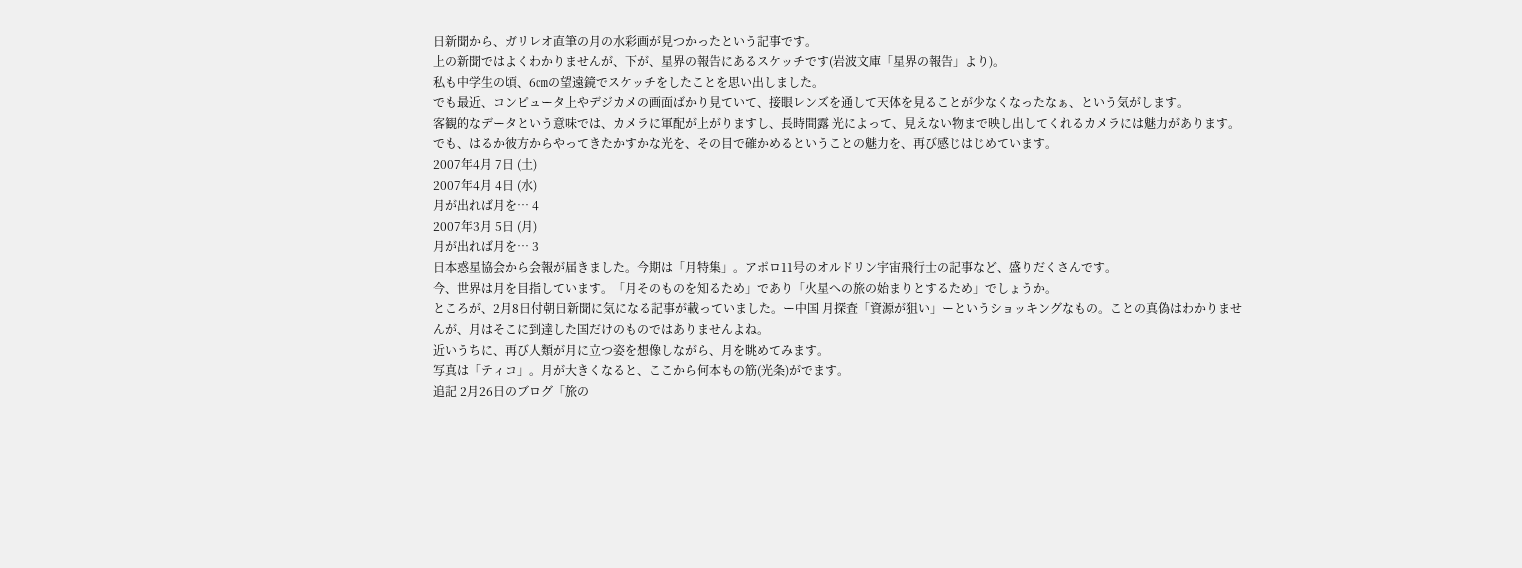日新聞から、ガリレオ直筆の月の水彩画が見つかったという記事です。
上の新聞ではよくわかりませんが、下が、星界の報告にあるスケッチです(岩波文庫「星界の報告」より)。
私も中学生の頃、6㎝の望遠鏡でスケッチをしたことを思い出しました。
でも最近、コンピュータ上やデジカメの画面ばかり見ていて、接眼レンズを通して天体を見ることが少なくなったなぁ、という気がします。
客観的なデータという意味では、カメラに軍配が上がりますし、長時間露 光によって、見えない物まで映し出してくれるカメラには魅力があります。
でも、はるか彼方からやってきたかすかな光を、その目で確かめるということの魅力を、再び感じはじめています。
2007年4月 7日 (土)
2007年4月 4日 (水)
月が出れば月を… 4
2007年3月 5日 (月)
月が出れば月を… 3
日本惑星協会から会報が届きました。今期は「月特集」。アポロ11号のオルドリン宇宙飛行士の記事など、盛りだくさんです。
今、世界は月を目指しています。「月そのものを知るため」であり「火星への旅の始まりとするため」でしょうか。
ところが、2月8日付朝日新聞に気になる記事が載っていました。ー中国 月探査「資源が狙い」ーというショッキングなもの。ことの真偽はわかりませんが、月はそこに到達した国だけのものではありませんよね。
近いうちに、再び人類が月に立つ姿を想像しながら、月を眺めてみます。
写真は「ティコ」。月が大きくなると、ここから何本もの筋(光条)がでます。
追記 2月26日のブログ「旅の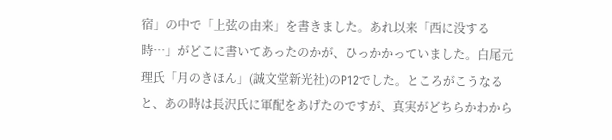宿」の中で「上弦の由来」を書きました。あれ以来「西に没する時…」がどこに書いてあったのかが、ひっかかっていました。白尾元理氏「月のきほん」(誠文堂新光社)のP12でした。ところがこうなると、あの時は長沢氏に軍配をあげたのですが、真実がどちらかわから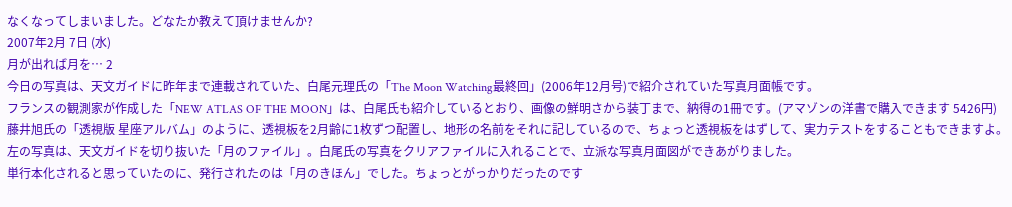なくなってしまいました。どなたか教えて頂けませんか?
2007年2月 7日 (水)
月が出れば月を… 2
今日の写真は、天文ガイドに昨年まで連載されていた、白尾元理氏の「The Moon Watching最終回」(2006年12月号)で紹介されていた写真月面帳です。
フランスの観測家が作成した「NEW ATLAS OF THE MOON」は、白尾氏も紹介しているとおり、画像の鮮明さから装丁まで、納得の1冊です。(アマゾンの洋書で購入できます 5426円)
藤井旭氏の「透視版 星座アルバム」のように、透視板を2月齢に1枚ずつ配置し、地形の名前をそれに記しているので、ちょっと透視板をはずして、実力テストをすることもできますよ。
左の写真は、天文ガイドを切り抜いた「月のファイル」。白尾氏の写真をクリアファイルに入れることで、立派な写真月面図ができあがりました。
単行本化されると思っていたのに、発行されたのは「月のきほん」でした。ちょっとがっかりだったのです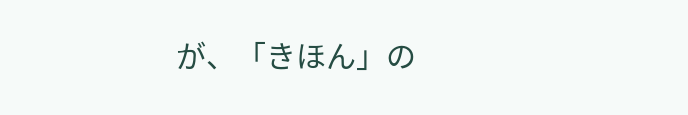が、「きほん」の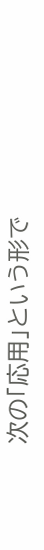次の「応用」という形で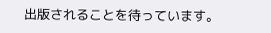出版されることを待っています。